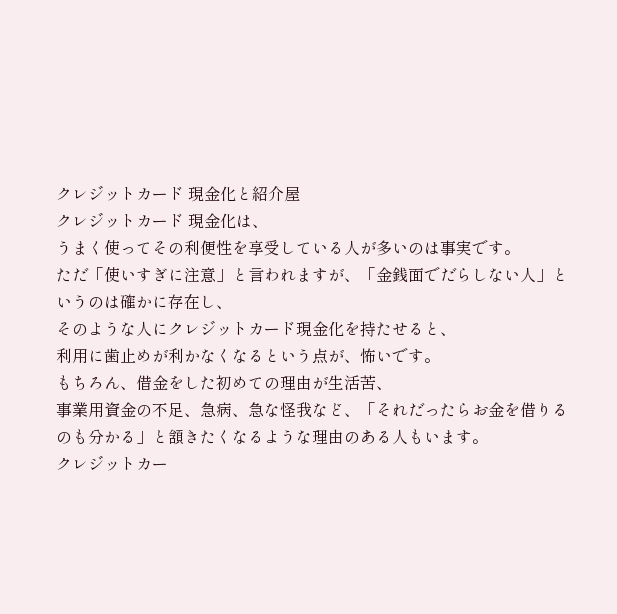クレジットカード 現金化と紹介屋
クレジットカード 現金化は、
うまく使ってその利便性を享受している人が多いのは事実です。
ただ「使いすぎに注意」と言われますが、「金銭面でだらしない人」というのは確かに存在し、
そのような人にクレジットカード現金化を持たせると、
利用に歯止めが利かなくなるという点が、怖いです。
もちろん、借金をした初めての理由が生活苦、
事業用資金の不足、急病、急な怪我など、「それだったらお金を借りるのも分かる」と頷きたくなるような理由のある人もいます。
クレジットカー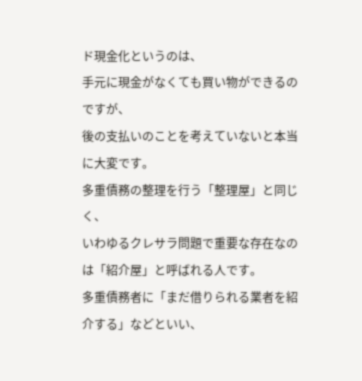ド現金化というのは、
手元に現金がなくても買い物ができるのですが、
後の支払いのことを考えていないと本当に大変です。
多重債務の整理を行う「整理屋」と同じく、
いわゆるクレサラ問題で重要な存在なのは「紹介屋」と呼ばれる人です。
多重債務者に「まだ借りられる業者を紹介する」などといい、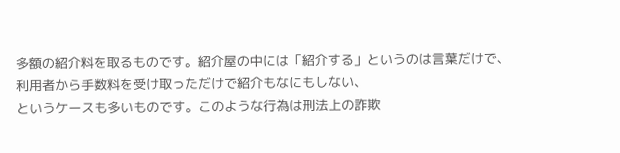多額の紹介料を取るものです。紹介屋の中には「紹介する」というのは言葉だけで、
利用者から手数料を受け取っただけで紹介もなにもしない、
というケースも多いものです。このような行為は刑法上の詐欺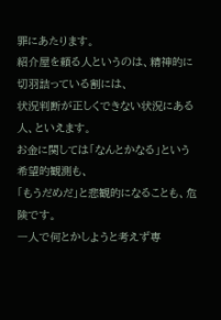罪にあたります。
紹介屋を頼る人というのは、精神的に切羽詰っている割には、
状況判断が正しくできない状況にある人、といえます。
お金に関しては「なんとかなる」という希望的観測も、
「もうだめだ」と悲観的になることも、危険です。
一人で何とかしようと考えず専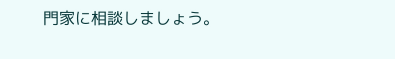門家に相談しましょう。